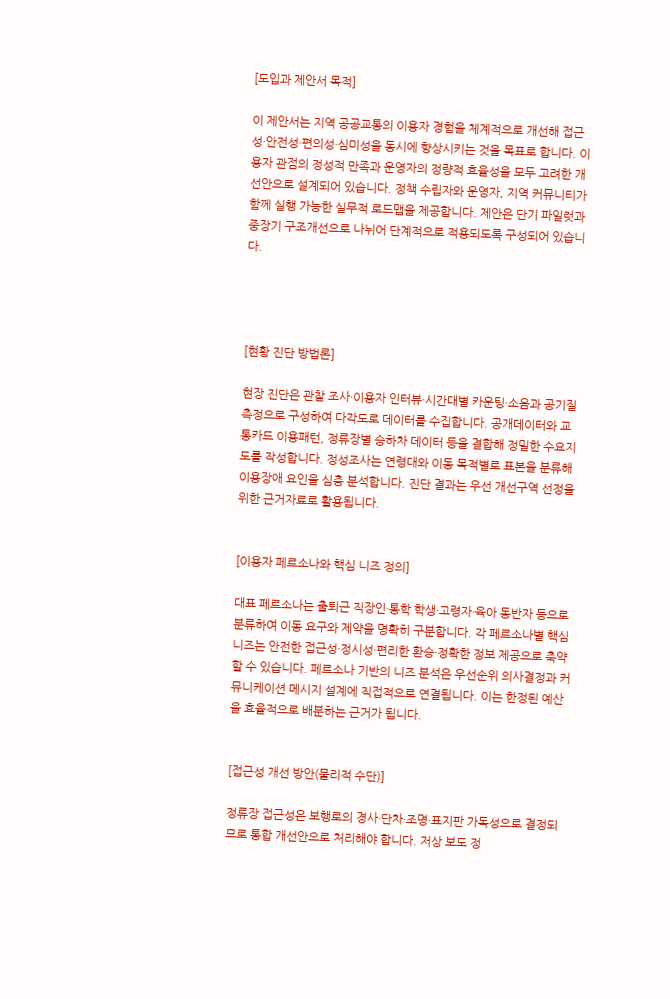[도입과 제안서 목적]

이 제안서는 지역 공공교통의 이용자 경험을 체계적으로 개선해 접근성·안전성·편의성·심미성을 동시에 향상시키는 것을 목표로 합니다. 이용자 관점의 정성적 만족과 운영자의 정량적 효율성을 모두 고려한 개선안으로 설계되어 있습니다. 정책 수립자와 운영자, 지역 커뮤니티가 함께 실행 가능한 실무적 로드맵을 제공합니다. 제안은 단기 파일럿과 중장기 구조개선으로 나뉘어 단계적으로 적용되도록 구성되어 있습니다.




[현황 진단 방법론]

현장 진단은 관찰 조사·이용자 인터뷰·시간대별 카운팅·소음과 공기질 측정으로 구성하여 다각도로 데이터를 수집합니다. 공개데이터와 교통카드 이용패턴, 정류장별 승하차 데이터 등을 결합해 정밀한 수요지도를 작성합니다. 정성조사는 연령대와 이동 목적별로 표본을 분류해 이용장애 요인을 심층 분석합니다. 진단 결과는 우선 개선구역 선정을 위한 근거자료로 활용됩니다.


[이용자 페르소나와 핵심 니즈 정의]

대표 페르소나는 출퇴근 직장인·통학 학생·고령자·육아 동반자 등으로 분류하여 이동 요구와 제약을 명확히 구분합니다. 각 페르소나별 핵심 니즈는 안전한 접근성·정시성·편리한 환승·정확한 정보 제공으로 축약할 수 있습니다. 페르소나 기반의 니즈 분석은 우선순위 의사결정과 커뮤니케이션 메시지 설계에 직접적으로 연결됩니다. 이는 한정된 예산을 효율적으로 배분하는 근거가 됩니다.


[접근성 개선 방안(물리적 수단)]

정류장 접근성은 보행로의 경사·단차·조명·표지판 가독성으로 결정되므로 통합 개선안으로 처리해야 합니다. 저상 보도 정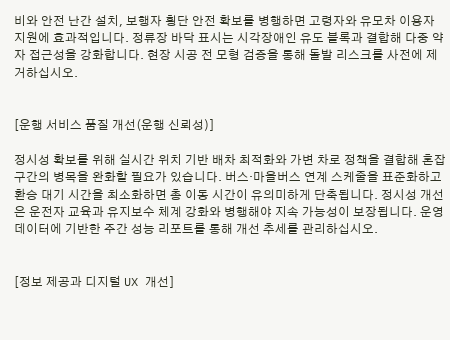비와 안전 난간 설치, 보행자 횡단 안전 확보를 병행하면 고령자와 유모차 이용자 지원에 효과적입니다. 정류장 바닥 표시는 시각장애인 유도 블록과 결합해 다중 약자 접근성을 강화합니다. 현장 시공 전 모형 검증을 통해 돌발 리스크를 사전에 제거하십시오.


[운행 서비스 품질 개선(운행 신뢰성)]

정시성 확보를 위해 실시간 위치 기반 배차 최적화와 가변 차로 정책을 결합해 혼잡 구간의 병목을 완화할 필요가 있습니다. 버스·마을버스 연계 스케줄을 표준화하고 환승 대기 시간을 최소화하면 총 이동 시간이 유의미하게 단축됩니다. 정시성 개선은 운전자 교육과 유지보수 체계 강화와 병행해야 지속 가능성이 보장됩니다. 운영 데이터에 기반한 주간 성능 리포트를 통해 개선 추세를 관리하십시오.


[정보 제공과 디지털 UX 개선]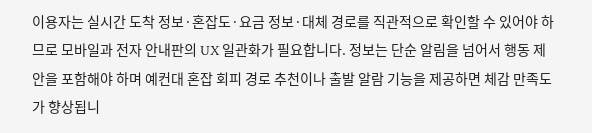이용자는 실시간 도착 정보·혼잡도·요금 정보·대체 경로를 직관적으로 확인할 수 있어야 하므로 모바일과 전자 안내판의 UX 일관화가 필요합니다. 정보는 단순 알림을 넘어서 행동 제안을 포함해야 하며 예컨대 혼잡 회피 경로 추천이나 출발 알람 기능을 제공하면 체감 만족도가 향상됩니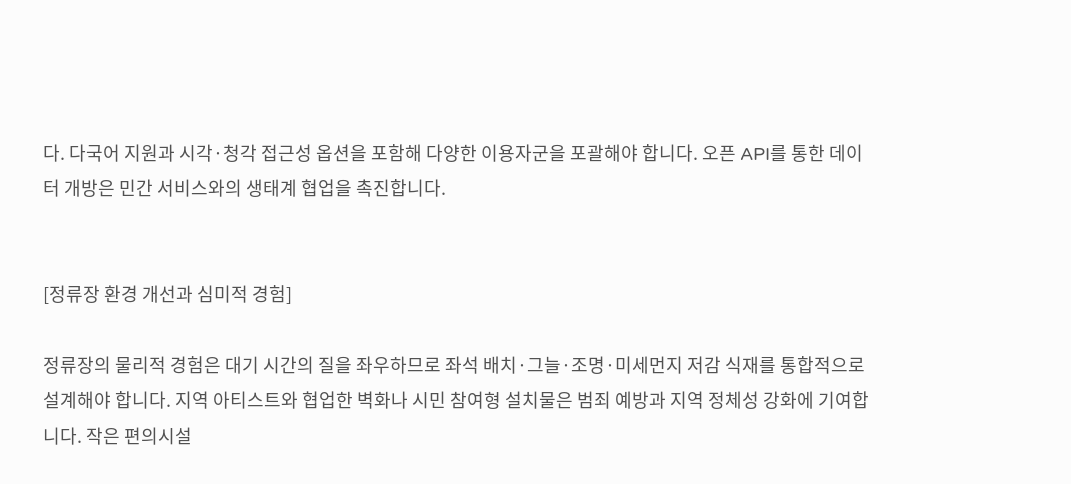다. 다국어 지원과 시각·청각 접근성 옵션을 포함해 다양한 이용자군을 포괄해야 합니다. 오픈 API를 통한 데이터 개방은 민간 서비스와의 생태계 협업을 촉진합니다.


[정류장 환경 개선과 심미적 경험]

정류장의 물리적 경험은 대기 시간의 질을 좌우하므로 좌석 배치·그늘·조명·미세먼지 저감 식재를 통합적으로 설계해야 합니다. 지역 아티스트와 협업한 벽화나 시민 참여형 설치물은 범죄 예방과 지역 정체성 강화에 기여합니다. 작은 편의시설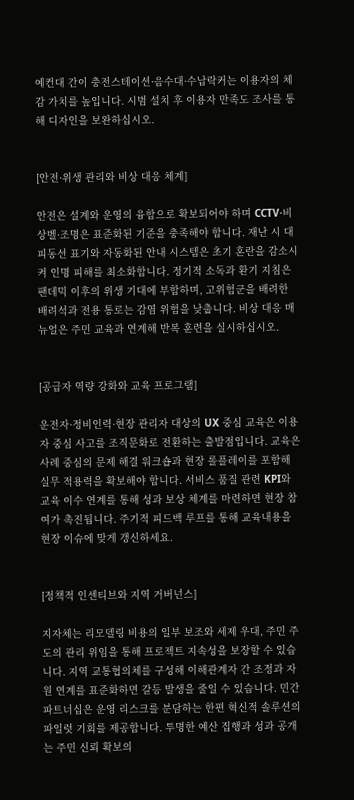예컨대 간이 충전스테이션·음수대·수납락커는 이용자의 체감 가치를 높입니다. 시범 설치 후 이용자 만족도 조사를 통해 디자인을 보완하십시오.


[안전·위생 관리와 비상 대응 체계]

안전은 설계와 운영의 융합으로 확보되어야 하며 CCTV·비상벨·조명은 표준화된 기준을 충족해야 합니다. 재난 시 대피동선 표기와 자동화된 안내 시스템은 초기 혼란을 감소시켜 인명 피해를 최소화합니다. 정기적 소독과 환기 지침은 팬데믹 이후의 위생 기대에 부합하며, 고위험군을 배려한 배려석과 전용 통로는 감염 위험을 낮춥니다. 비상 대응 매뉴얼은 주민 교육과 연계해 반복 훈련을 실시하십시오.


[공급자 역량 강화와 교육 프로그램]

운전자·정비인력·현장 관리자 대상의 UX 중심 교육은 이용자 중심 사고를 조직문화로 전환하는 출발점입니다. 교육은 사례 중심의 문제 해결 워크숍과 현장 롤플레이를 포함해 실무 적용력을 확보해야 합니다. 서비스 품질 관련 KPI와 교육 이수 연계를 통해 성과 보상 체계를 마련하면 현장 참여가 촉진됩니다. 주기적 피드백 루프를 통해 교육내용을 현장 이슈에 맞게 갱신하세요.


[정책적 인센티브와 지역 거버넌스]

지자체는 리모델링 비용의 일부 보조와 세제 우대, 주민 주도의 관리 위임을 통해 프로젝트 지속성을 보장할 수 있습니다. 지역 교통협의체를 구성해 이해관계자 간 조정과 자원 연계를 표준화하면 갈등 발생을 줄일 수 있습니다. 민간 파트너십은 운영 리스크를 분담하는 한편 혁신적 솔루션의 파일럿 기회를 제공합니다. 투명한 예산 집행과 성과 공개는 주민 신뢰 확보의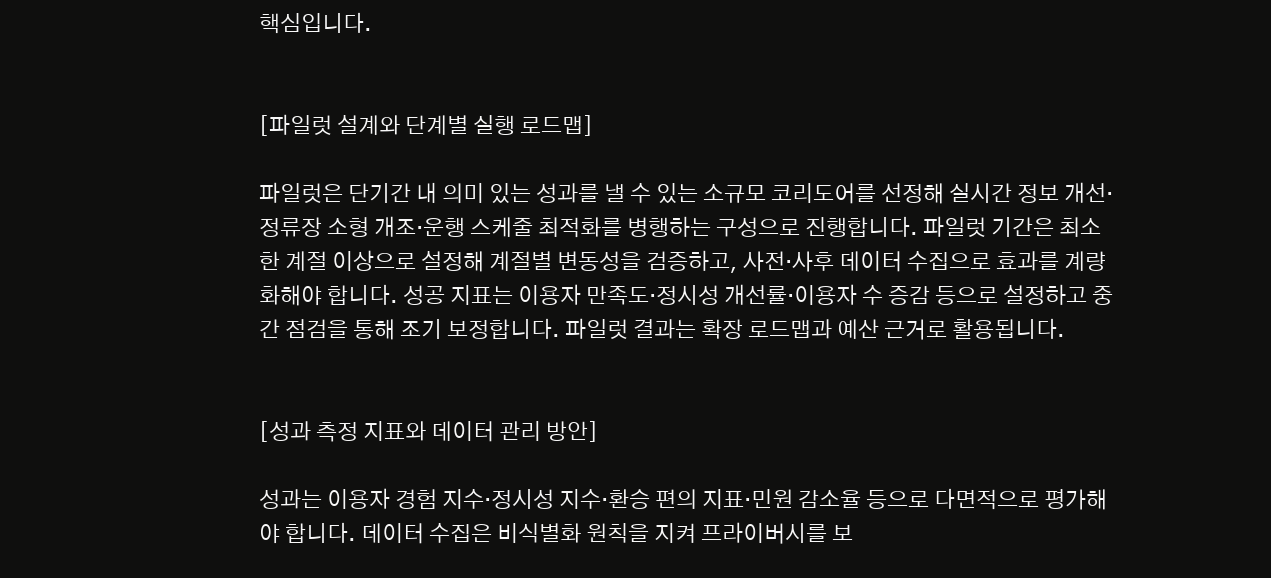핵심입니다.


[파일럿 설계와 단계별 실행 로드맵]

파일럿은 단기간 내 의미 있는 성과를 낼 수 있는 소규모 코리도어를 선정해 실시간 정보 개선·정류장 소형 개조·운행 스케줄 최적화를 병행하는 구성으로 진행합니다. 파일럿 기간은 최소 한 계절 이상으로 설정해 계절별 변동성을 검증하고, 사전·사후 데이터 수집으로 효과를 계량화해야 합니다. 성공 지표는 이용자 만족도·정시성 개선률·이용자 수 증감 등으로 설정하고 중간 점검을 통해 조기 보정합니다. 파일럿 결과는 확장 로드맵과 예산 근거로 활용됩니다.


[성과 측정 지표와 데이터 관리 방안]

성과는 이용자 경험 지수·정시성 지수·환승 편의 지표·민원 감소율 등으로 다면적으로 평가해야 합니다. 데이터 수집은 비식별화 원칙을 지켜 프라이버시를 보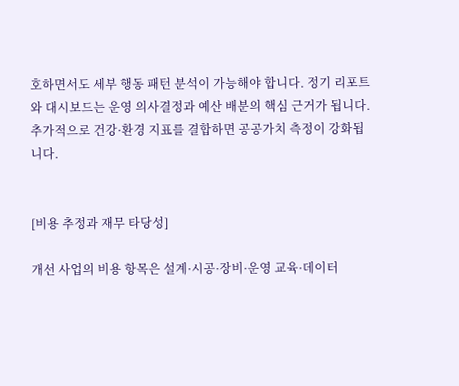호하면서도 세부 행동 패턴 분석이 가능해야 합니다. 정기 리포트와 대시보드는 운영 의사결정과 예산 배분의 핵심 근거가 됩니다. 추가적으로 건강·환경 지표를 결합하면 공공가치 측정이 강화됩니다.


[비용 추정과 재무 타당성]

개선 사업의 비용 항목은 설계·시공·장비·운영 교육·데이터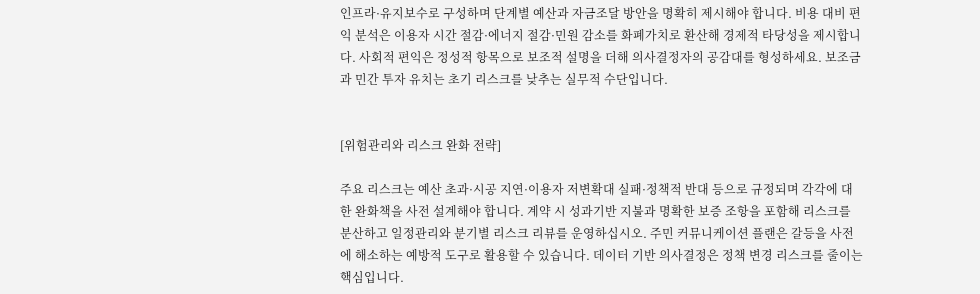인프라·유지보수로 구성하며 단계별 예산과 자금조달 방안을 명확히 제시해야 합니다. 비용 대비 편익 분석은 이용자 시간 절감·에너지 절감·민원 감소를 화폐가치로 환산해 경제적 타당성을 제시합니다. 사회적 편익은 정성적 항목으로 보조적 설명을 더해 의사결정자의 공감대를 형성하세요. 보조금과 민간 투자 유치는 초기 리스크를 낮추는 실무적 수단입니다.


[위험관리와 리스크 완화 전략]

주요 리스크는 예산 초과·시공 지연·이용자 저변확대 실패·정책적 반대 등으로 규정되며 각각에 대한 완화책을 사전 설계해야 합니다. 계약 시 성과기반 지불과 명확한 보증 조항을 포함해 리스크를 분산하고 일정관리와 분기별 리스크 리뷰를 운영하십시오. 주민 커뮤니케이션 플랜은 갈등을 사전에 해소하는 예방적 도구로 활용할 수 있습니다. 데이터 기반 의사결정은 정책 변경 리스크를 줄이는 핵심입니다.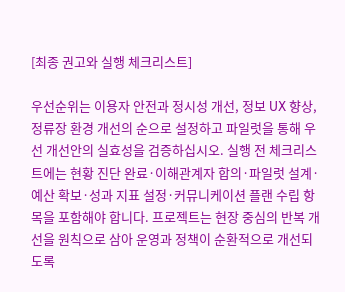[최종 권고와 실행 체크리스트]

우선순위는 이용자 안전과 정시성 개선, 정보 UX 향상, 정류장 환경 개선의 순으로 설정하고 파일럿을 통해 우선 개선안의 실효성을 검증하십시오. 실행 전 체크리스트에는 현황 진단 완료·이해관계자 합의·파일럿 설계·예산 확보·성과 지표 설정·커뮤니케이션 플랜 수립 항목을 포함해야 합니다. 프로젝트는 현장 중심의 반복 개선을 원칙으로 삼아 운영과 정책이 순환적으로 개선되도록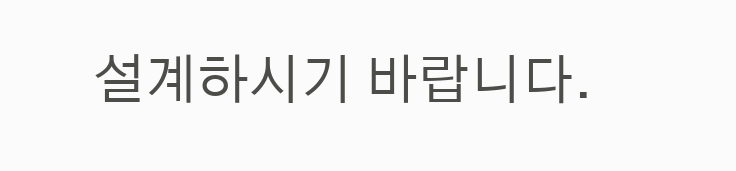설계하시기 바랍니다.